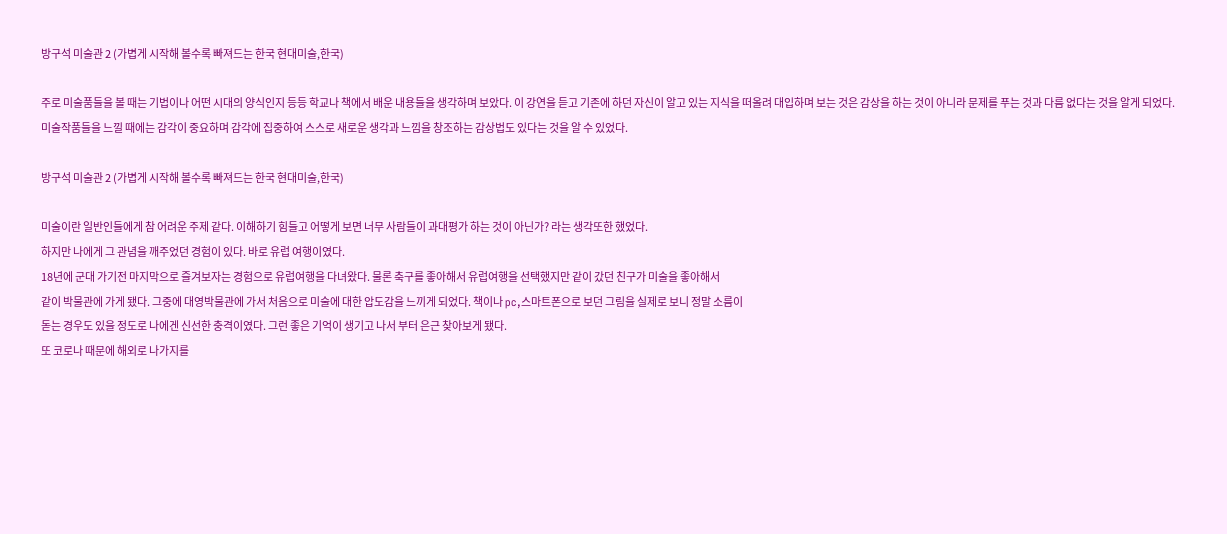방구석 미술관 2 (가볍게 시작해 볼수록 빠져드는 한국 현대미술,한국)

주로 미술품들을 볼 때는 기법이나 어떤 시대의 양식인지 등등 학교나 책에서 배운 내용들을 생각하며 보았다. 이 강연을 듣고 기존에 하던 자신이 알고 있는 지식을 떠올려 대입하며 보는 것은 감상을 하는 것이 아니라 문제를 푸는 것과 다름 없다는 것을 알게 되었다. 미술작품들을 느낄 때에는 감각이 중요하며 감각에 집중하여 스스로 새로운 생각과 느낌을 창조하는 감상법도 있다는 것을 알 수 있었다.

방구석 미술관 2 (가볍게 시작해 볼수록 빠져드는 한국 현대미술,한국)

미술이란 일반인들에게 참 어려운 주제 같다. 이해하기 힘들고 어떻게 보면 너무 사람들이 과대평가 하는 것이 아닌가? 라는 생각또한 했었다.
하지만 나에게 그 관념을 깨주었던 경험이 있다. 바로 유럽 여행이였다.
18년에 군대 가기전 마지막으로 즐겨보자는 경험으로 유럽여행을 다녀왔다. 물론 축구를 좋아해서 유럽여행을 선택했지만 같이 갔던 친구가 미술을 좋아해서
같이 박물관에 가게 됐다. 그중에 대영박물관에 가서 처음으로 미술에 대한 압도감을 느끼게 되었다. 책이나 pc,스마트폰으로 보던 그림을 실제로 보니 정말 소름이
돋는 경우도 있을 정도로 나에겐 신선한 충격이였다. 그런 좋은 기억이 생기고 나서 부터 은근 찾아보게 됐다.
또 코로나 때문에 해외로 나가지를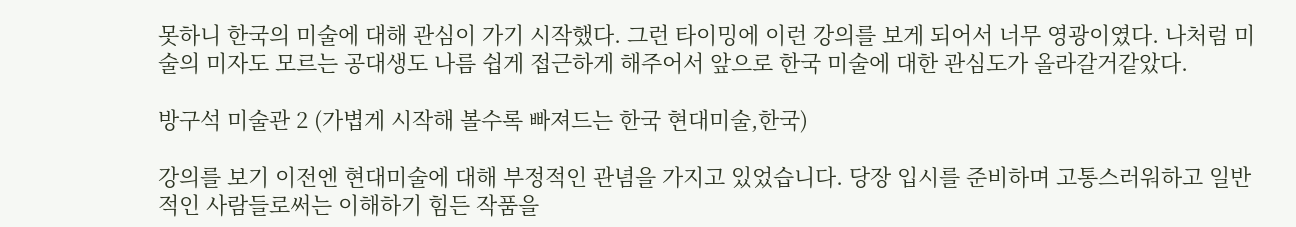못하니 한국의 미술에 대해 관심이 가기 시작했다. 그런 타이밍에 이런 강의를 보게 되어서 너무 영광이였다. 나처럼 미술의 미자도 모르는 공대생도 나름 쉽게 접근하게 해주어서 앞으로 한국 미술에 대한 관심도가 올라갈거같았다.

방구석 미술관 2 (가볍게 시작해 볼수록 빠져드는 한국 현대미술,한국)

강의를 보기 이전엔 현대미술에 대해 부정적인 관념을 가지고 있었습니다. 당장 입시를 준비하며 고통스러워하고 일반적인 사람들로써는 이해하기 힘든 작품을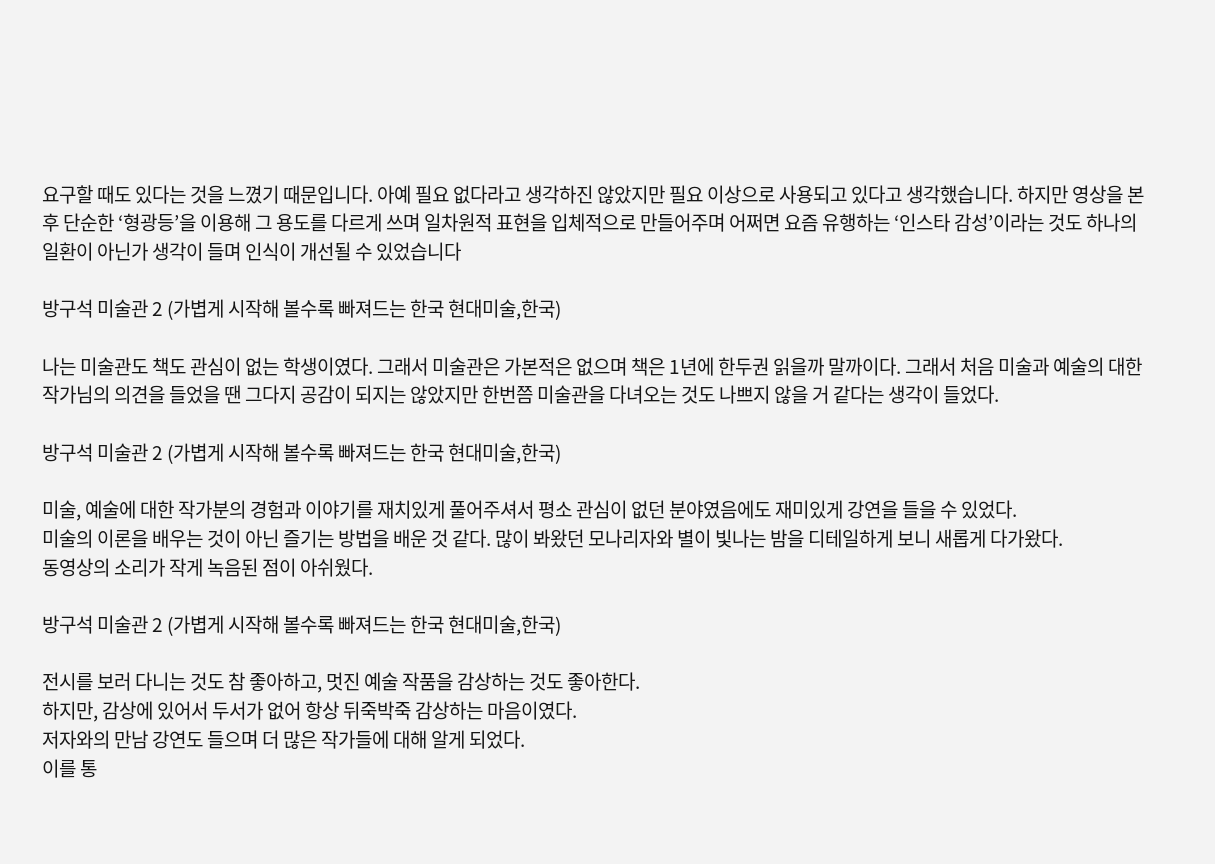요구할 때도 있다는 것을 느꼈기 때문입니다. 아예 필요 없다라고 생각하진 않았지만 필요 이상으로 사용되고 있다고 생각했습니다. 하지만 영상을 본 후 단순한 ‘형광등’을 이용해 그 용도를 다르게 쓰며 일차원적 표현을 입체적으로 만들어주며 어쩌면 요즘 유행하는 ‘인스타 감성’이라는 것도 하나의 일환이 아닌가 생각이 들며 인식이 개선될 수 있었습니다

방구석 미술관 2 (가볍게 시작해 볼수록 빠져드는 한국 현대미술,한국)

나는 미술관도 책도 관심이 없는 학생이였다. 그래서 미술관은 가본적은 없으며 책은 1년에 한두권 읽을까 말까이다. 그래서 처음 미술과 예술의 대한 작가님의 의견을 들었을 땐 그다지 공감이 되지는 않았지만 한번쯤 미술관을 다녀오는 것도 나쁘지 않을 거 같다는 생각이 들었다.

방구석 미술관 2 (가볍게 시작해 볼수록 빠져드는 한국 현대미술,한국)

미술, 예술에 대한 작가분의 경험과 이야기를 재치있게 풀어주셔서 평소 관심이 없던 분야였음에도 재미있게 강연을 들을 수 있었다.
미술의 이론을 배우는 것이 아닌 즐기는 방법을 배운 것 같다. 많이 봐왔던 모나리자와 별이 빛나는 밤을 디테일하게 보니 새롭게 다가왔다.
동영상의 소리가 작게 녹음된 점이 아쉬웠다.

방구석 미술관 2 (가볍게 시작해 볼수록 빠져드는 한국 현대미술,한국)

전시를 보러 다니는 것도 참 좋아하고, 멋진 예술 작품을 감상하는 것도 좋아한다.
하지만, 감상에 있어서 두서가 없어 항상 뒤죽박죽 감상하는 마음이였다.
저자와의 만남 강연도 들으며 더 많은 작가들에 대해 알게 되었다.
이를 통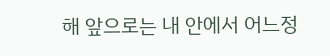해 앞으로는 내 안에서 어느정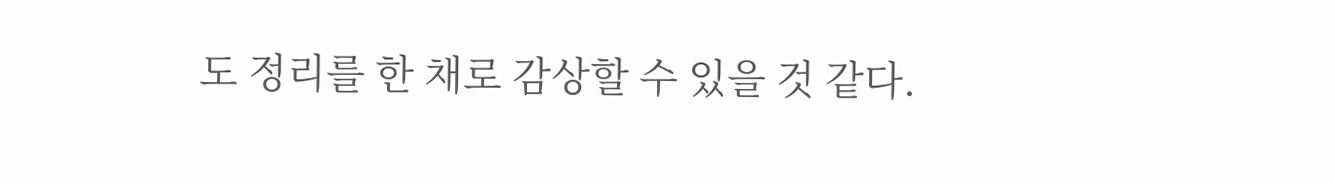도 정리를 한 채로 감상할 수 있을 것 같다.